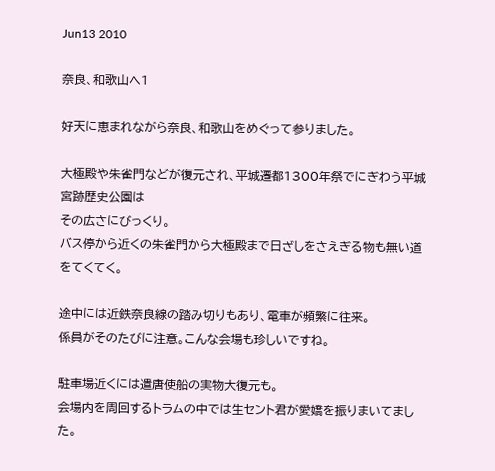Jun13 2010

奈良、和歌山へ1

好天に恵まれながら奈良、和歌山をめぐって参りました。

大極殿や朱雀門などが復元され、平城遷都1300年祭でにぎわう平城宮跡歴史公園は
その広さにびっくり。
バス停から近くの朱雀門から大極殿まで日ざしをさえぎる物も無い道をてくてく。

途中には近鉄奈良線の踏み切りもあり、電車が頻繁に往来。
係員がそのたびに注意。こんな会場も珍しいですね。

駐車場近くには遣唐使船の実物大復元も。
会場内を周回するトラムの中では生セント君が愛嬌を振りまいてました。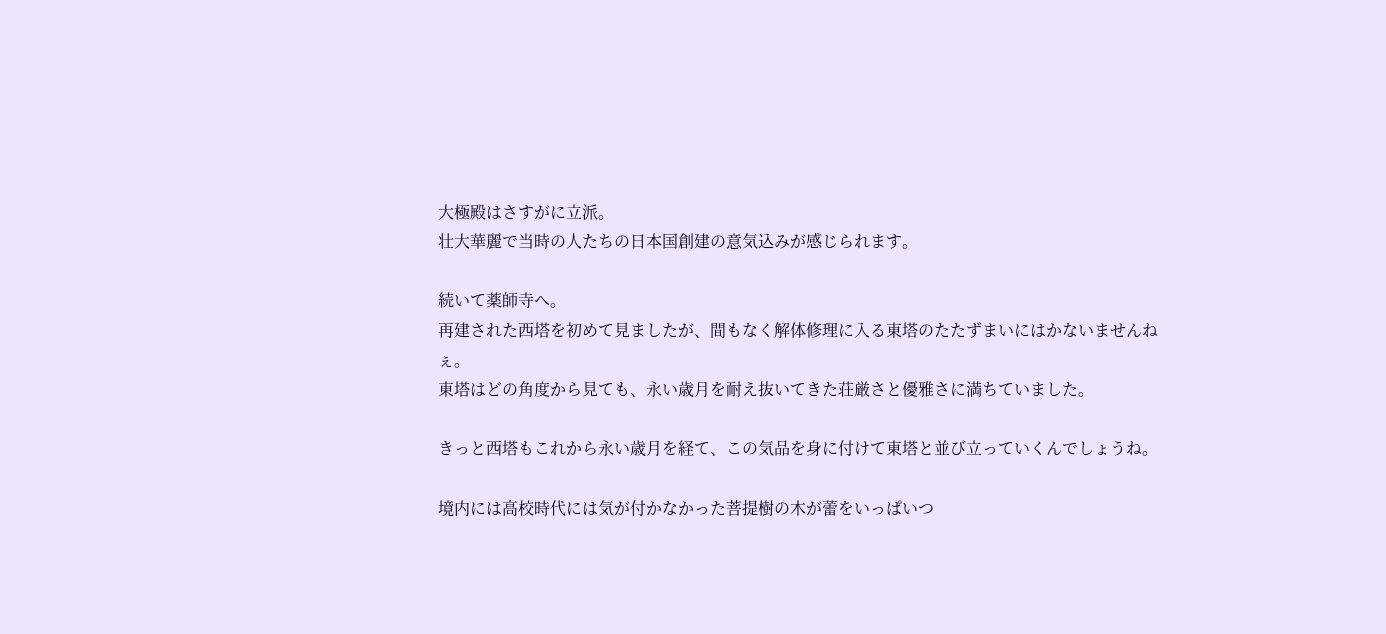大極殿はさすがに立派。
壮大華麗で当時の人たちの日本国創建の意気込みが感じられます。

続いて薬師寺へ。
再建された西塔を初めて見ましたが、間もなく解体修理に入る東塔のたたずまいにはかないませんねぇ。
東塔はどの角度から見ても、永い歳月を耐え抜いてきた荘厳さと優雅さに満ちていました。

きっと西塔もこれから永い歳月を経て、この気品を身に付けて東塔と並び立っていくんでしょうね。

境内には高校時代には気が付かなかった菩提樹の木が蕾をいっぱいつ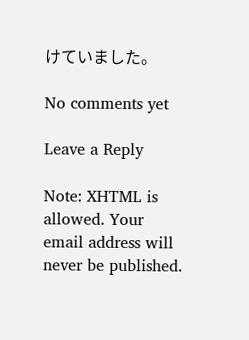けていました。

No comments yet

Leave a Reply

Note: XHTML is allowed. Your email address will never be published.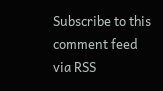Subscribe to this comment feed via RSS